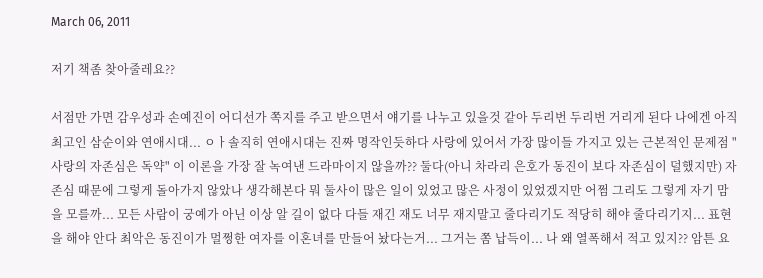March 06, 2011

저기 책좀 찾아줄레요??

서점만 가면 감우성과 손예진이 어디선가 쪽지를 주고 받으면서 얘기를 나누고 있을것 같아 두리번 두리번 거리게 된다 나에겐 아직 최고인 삼순이와 연애시대... ㅇㅏ솔직히 연애시대는 진짜 명작인듯하다 사랑에 있어서 가장 많이들 가지고 있는 근본적인 문제점 "사랑의 자존심은 독약" 이 이론을 가장 잘 녹여낸 드라마이지 않을까?? 둘다(아니 차라리 은호가 동진이 보다 자존심이 덜했지만) 자존심 때문에 그렇게 돌아가지 않았나 생각해본다 뭐 둘사이 많은 일이 있었고 많은 사정이 있었겠지만 어쩜 그리도 그렇게 자기 맘을 모를까... 모든 사람이 궁예가 아닌 이상 알 길이 없다 다들 재긴 재도 너무 재지말고 줄다리기도 적당히 해야 줄다리기지... 표현을 해야 안다 최악은 동진이가 멀쩡한 여자를 이혼녀를 만들어 놨다는거... 그거는 쫌 납득이... 나 왜 열폭해서 적고 있지?? 암튼 요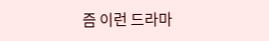즘 이런 드라마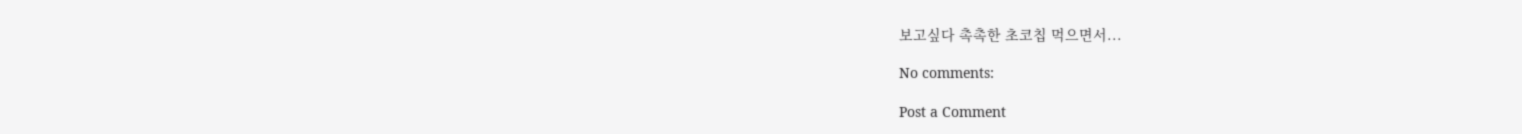보고싶다 촉촉한 초코칩 먹으면서...

No comments:

Post a Comment